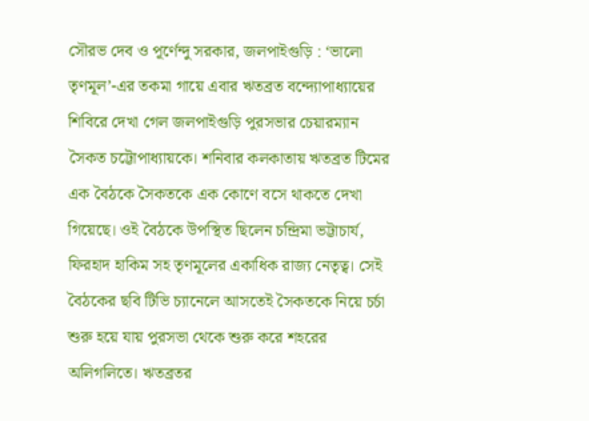সৌরভ দেব ও পূর্ণেন্দু সরকার, জলপাইগুড়ি : ‘ভালো তৃণমূল’-এর তকমা গায়ে এবার ঋতব্রত বন্দ্যোপাধ্যায়ের শিবিরে দেখা গেল জলপাইগুড়ি পুরসভার চেয়ারম্যান সৈকত চট্টোপাধ্যায়কে। শনিবার কলকাতায় ঋতব্রত টিমের এক বৈঠকে সৈকতকে এক কোণে বসে থাকতে দেখা গিয়েছে। ওই বৈঠকে উপস্থিত ছিলেন চন্দ্রিমা ভট্টাচার্য, ফিরহাদ হাকিম সহ তৃণমূলের একাধিক রাজ্য নেতৃত্ব। সেই বৈঠকের ছবি টিভি চ্যানেলে আসতেই সৈকতকে নিয়ে চর্চা শুরু হয়ে যায় পুরসভা থেকে শুরু করে শহরের অলিগলিতে। ঋতব্রতর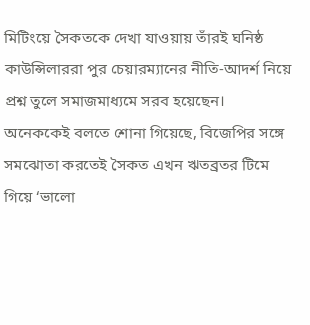মিটিংয়ে সৈকতকে দেখা যাওয়ায় তাঁরই ঘনিষ্ঠ কাউন্সিলাররা পুর চেয়ারম্যানের নীতি-আদর্শ নিয়ে প্রশ্ন তুলে সমাজমাধ্যমে সরব হয়েছেন। অনেককেই বলতে শোনা গিয়েছে, বিজেপির সঙ্গে সমঝোতা করতেই সৈকত এখন ঋতব্রতর টিমে গিয়ে ‘ভালো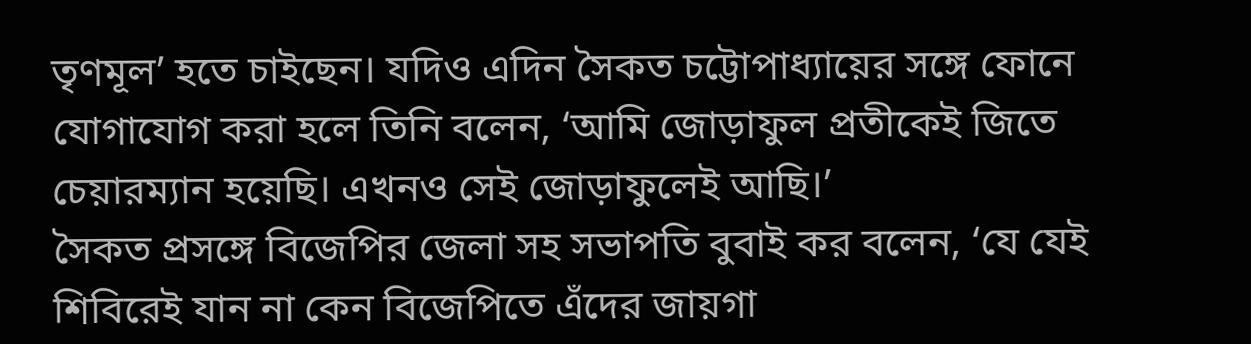তৃণমূল’ হতে চাইছেন। যদিও এদিন সৈকত চট্টোপাধ্যায়ের সঙ্গে ফোনে যোগাযোগ করা হলে তিনি বলেন, ‘আমি জোড়াফুল প্রতীকেই জিতে চেয়ারম্যান হয়েছি। এখনও সেই জোড়াফুলেই আছি।’
সৈকত প্রসঙ্গে বিজেপির জেলা সহ সভাপতি বুবাই কর বলেন, ‘যে যেই শিবিরেই যান না কেন বিজেপিতে এঁদের জায়গা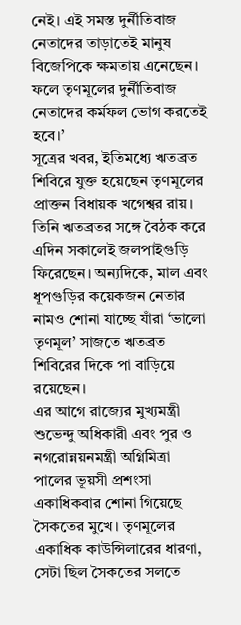নেই। এই সমস্ত দুর্নীতিবাজ নেতাদের তাড়াতেই মানুষ বিজেপিকে ক্ষমতায় এনেছেন। ফলে তৃণমূলের দুর্নীতিবাজ নেতাদের কর্মফল ভোগ করতেই হবে।’
সূত্রের খবর, ইতিমধ্যে ঋতব্রত শিবিরে যুক্ত হয়েছেন তৃণমূলের প্রাক্তন বিধায়ক খগেশ্বর রায়। তিনি ঋতব্রতর সঙ্গে বৈঠক করে এদিন সকালেই জলপাইগুড়ি ফিরেছেন। অন্যদিকে, মাল এবং ধূপগুড়ির কয়েকজন নেতার নামও শোনা যাচ্ছে যাঁরা ‘ভালো তৃণমূল’ সাজতে ঋতব্রত শিবিরের দিকে পা বাড়িয়ে রয়েছেন।
এর আগে রাজ্যের মুখ্যমন্ত্রী শুভেন্দু অধিকারী এবং পুর ও নগরোন্নয়নমন্ত্রী অগ্নিমিত্রা পালের ভূয়সী প্রশংসা একাধিকবার শোনা গিয়েছে সৈকতের মুখে। তৃণমূলের একাধিক কাউন্সিলারের ধারণা, সেটা ছিল সৈকতের সলতে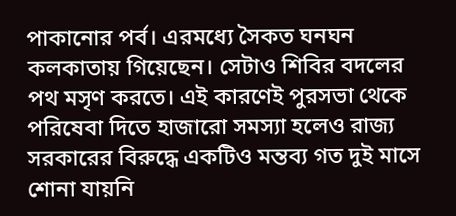পাকানোর পর্ব। এরমধ্যে সৈকত ঘনঘন কলকাতায় গিয়েছেন। সেটাও শিবির বদলের পথ মসৃণ করতে। এই কারণেই পুরসভা থেকে পরিষেবা দিতে হাজারো সমস্যা হলেও রাজ্য সরকারের বিরুদ্ধে একটিও মন্তব্য গত দুই মাসে শোনা যায়নি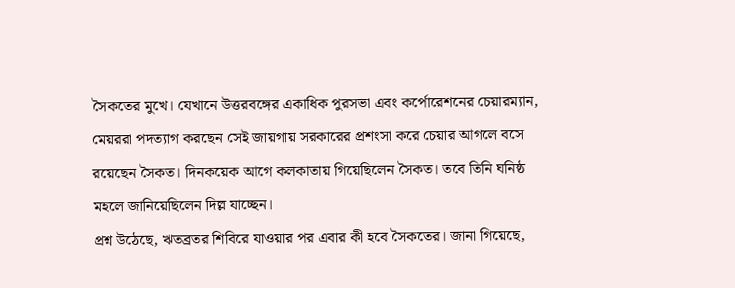সৈকতের মুখে। যেখানে উত্তরবঙ্গের একাধিক পুরসভা এবং কর্পোরেশনের চেয়ারম্যান, মেয়ররা পদত্যাগ করছেন সেই জায়গায় সরকারের প্রশংসা করে চেয়ার আগলে বসে রয়েছেন সৈকত। দিনকয়েক আগে কলকাতায় গিয়েছিলেন সৈকত। তবে তিনি ঘনিষ্ঠ মহলে জানিয়েছিলেন দিল্ল যাচ্ছেন।
প্রশ্ন উঠেছে, ঋতব্রতর শিবিরে যাওয়ার পর এবার কী হবে সৈকতের। জানা গিয়েছে,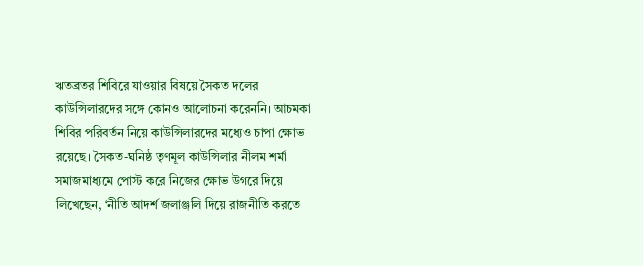ঋতব্রতর শিবিরে যাওয়ার বিষয়ে সৈকত দলের কাউন্সিলারদের সঙ্গে কোনও আলোচনা করেননি। আচমকা শিবির পরিবর্তন নিয়ে কাউন্সিলারদের মধ্যেও চাপা ক্ষোভ রয়েছে। সৈকত-ঘনিষ্ঠ তৃণমূল কাউন্সিলার নীলম শর্মা সমাজমাধ্যমে পোস্ট করে নিজের ক্ষোভ উগরে দিয়ে লিখেছেন, ‘নীতি আদর্শ জলাঞ্জলি দিয়ে রাজনীতি করতে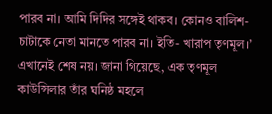পারব না। আমি দিদির সঙ্গেই থাকব। কোনও বালিশ-চাটাকে নেতা মানতে পারব না। ইতি- খারাপ তৃণমূল।’ এখানেই শেষ নয়। জানা গিয়েছে, এক তৃণমূল কাউন্সিলার তাঁর ঘনিষ্ঠ মহলে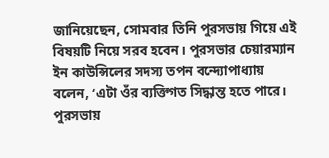জানিয়েছেন, সোমবার তিনি পুরসভায় গিয়ে এই বিষয়টি নিয়ে সরব হবেন। পুরসভার চেয়ারম্যান ইন কাউন্সিলের সদস্য তপন বন্দ্যোপাধ্যায় বলেন, ‘এটা ওঁর ব্যক্তিগত সিদ্ধান্ত হতে পারে। পুরসভায়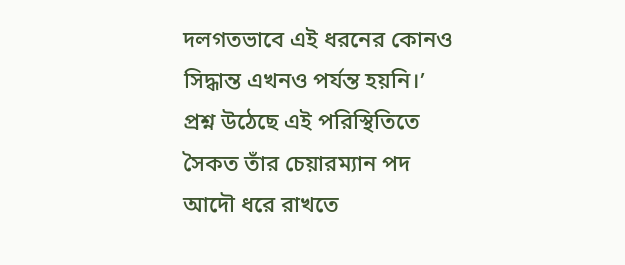দলগতভাবে এই ধরনের কোনও সিদ্ধান্ত এখনও পর্যন্ত হয়নি।’
প্রশ্ন উঠেছে এই পরিস্থিতিতে সৈকত তাঁর চেয়ারম্যান পদ আদৌ ধরে রাখতে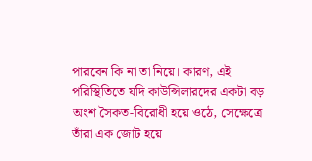পারবেন কি না তা নিয়ে। কারণ, এই পরিস্থিতিতে যদি কাউন্সিলারদের একটা বড় অংশ সৈকত-বিরোধী হয়ে ওঠে, সেক্ষেত্রে তাঁরা এক জোট হয়ে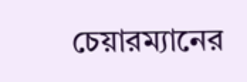চেয়ারম্যানের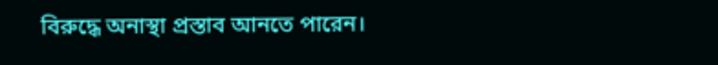বিরুদ্ধে অনাস্থা প্রস্তাব আনতে পারেন।